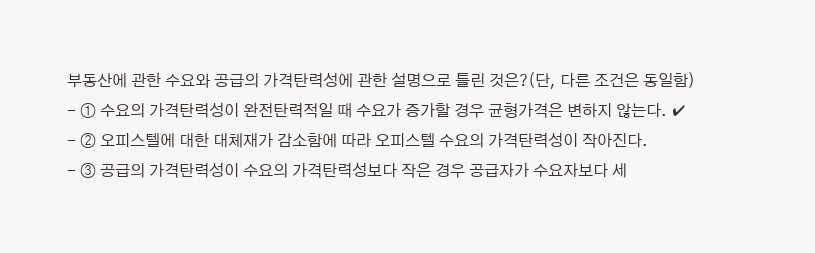부동산에 관한 수요와 공급의 가격탄력성에 관한 설명으로 틀린 것은?(단, 다른 조건은 동일함)
- ① 수요의 가격탄력성이 완전탄력적일 때 수요가 증가할 경우 균형가격은 변하지 않는다. ✔
- ② 오피스텔에 대한 대체재가 감소함에 따라 오피스텔 수요의 가격탄력성이 작아진다.
- ③ 공급의 가격탄력성이 수요의 가격탄력성보다 작은 경우 공급자가 수요자보다 세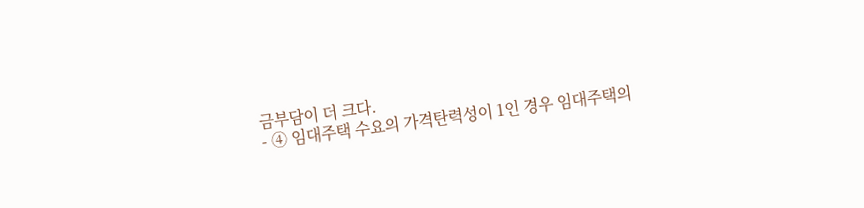금부담이 더 크다.
- ④ 임대주택 수요의 가격탄력성이 1인 경우 임대주택의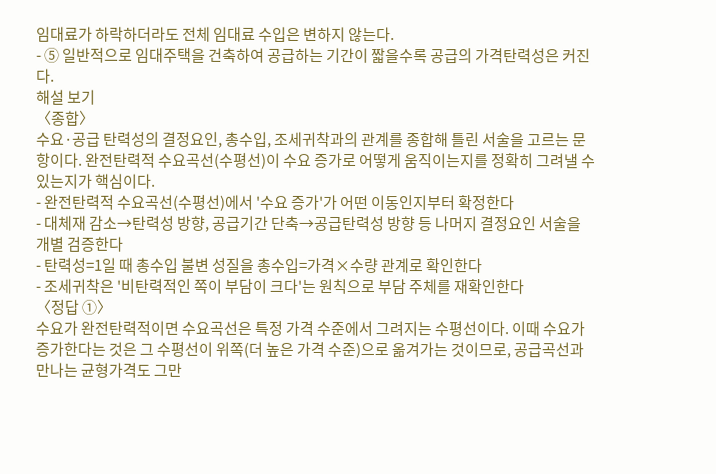임대료가 하락하더라도 전체 임대료 수입은 변하지 않는다.
- ⑤ 일반적으로 임대주택을 건축하여 공급하는 기간이 짧을수록 공급의 가격탄력성은 커진다.
해설 보기
〈종합〉
수요·공급 탄력성의 결정요인, 총수입, 조세귀착과의 관계를 종합해 틀린 서술을 고르는 문항이다. 완전탄력적 수요곡선(수평선)이 수요 증가로 어떻게 움직이는지를 정확히 그려낼 수 있는지가 핵심이다.
- 완전탄력적 수요곡선(수평선)에서 '수요 증가'가 어떤 이동인지부터 확정한다
- 대체재 감소→탄력성 방향, 공급기간 단축→공급탄력성 방향 등 나머지 결정요인 서술을 개별 검증한다
- 탄력성=1일 때 총수입 불변 성질을 총수입=가격×수량 관계로 확인한다
- 조세귀착은 '비탄력적인 쪽이 부담이 크다'는 원칙으로 부담 주체를 재확인한다
〈정답 ①〉
수요가 완전탄력적이면 수요곡선은 특정 가격 수준에서 그려지는 수평선이다. 이때 수요가 증가한다는 것은 그 수평선이 위쪽(더 높은 가격 수준)으로 옮겨가는 것이므로, 공급곡선과 만나는 균형가격도 그만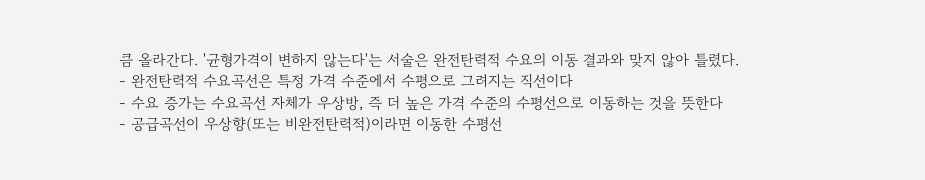큼 올라간다. '균형가격이 변하지 않는다'는 서술은 완전탄력적 수요의 이동 결과와 맞지 않아 틀렸다.
- 완전탄력적 수요곡선은 특정 가격 수준에서 수평으로 그려지는 직선이다
- 수요 증가는 수요곡선 자체가 우상방, 즉 더 높은 가격 수준의 수평선으로 이동하는 것을 뜻한다
- 공급곡선이 우상향(또는 비완전탄력적)이라면 이동한 수평선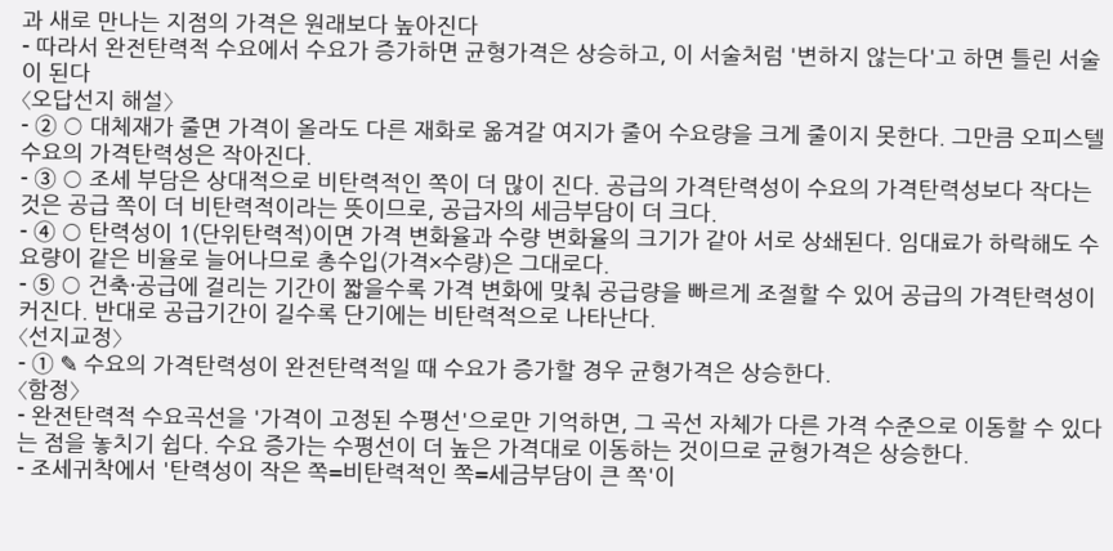과 새로 만나는 지점의 가격은 원래보다 높아진다
- 따라서 완전탄력적 수요에서 수요가 증가하면 균형가격은 상승하고, 이 서술처럼 '변하지 않는다'고 하면 틀린 서술이 된다
〈오답선지 해설〉
- ② ○ 대체재가 줄면 가격이 올라도 다른 재화로 옮겨갈 여지가 줄어 수요량을 크게 줄이지 못한다. 그만큼 오피스텔 수요의 가격탄력성은 작아진다.
- ③ ○ 조세 부담은 상대적으로 비탄력적인 쪽이 더 많이 진다. 공급의 가격탄력성이 수요의 가격탄력성보다 작다는 것은 공급 쪽이 더 비탄력적이라는 뜻이므로, 공급자의 세금부담이 더 크다.
- ④ ○ 탄력성이 1(단위탄력적)이면 가격 변화율과 수량 변화율의 크기가 같아 서로 상쇄된다. 임대료가 하락해도 수요량이 같은 비율로 늘어나므로 총수입(가격×수량)은 그대로다.
- ⑤ ○ 건축·공급에 걸리는 기간이 짧을수록 가격 변화에 맞춰 공급량을 빠르게 조절할 수 있어 공급의 가격탄력성이 커진다. 반대로 공급기간이 길수록 단기에는 비탄력적으로 나타난다.
〈선지교정〉
- ① ✎ 수요의 가격탄력성이 완전탄력적일 때 수요가 증가할 경우 균형가격은 상승한다.
〈함정〉
- 완전탄력적 수요곡선을 '가격이 고정된 수평선'으로만 기억하면, 그 곡선 자체가 다른 가격 수준으로 이동할 수 있다는 점을 놓치기 쉽다. 수요 증가는 수평선이 더 높은 가격대로 이동하는 것이므로 균형가격은 상승한다.
- 조세귀착에서 '탄력성이 작은 쪽=비탄력적인 쪽=세금부담이 큰 쪽'이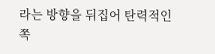라는 방향을 뒤집어 탄력적인 쪽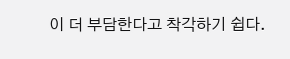이 더 부담한다고 착각하기 쉽다.